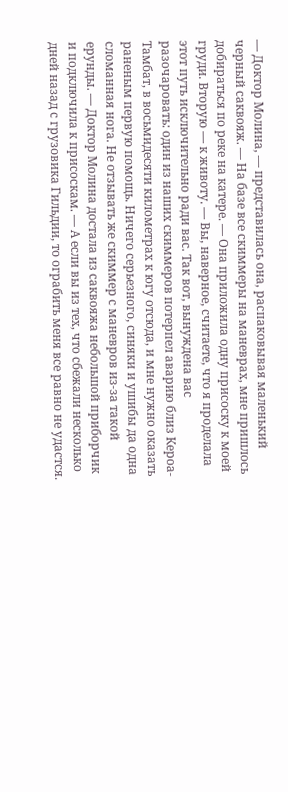— Доктор Молина, — представилась она, распаковывая маленький черный саквояж. — На базе все скиммеры на маневрах, мне пришлось добираться по реке на катере. — Она приложила одну присоску к моей груди. Вторую — к животу. — Вы, наверное, считаете, что я проделала этот путь исключительно ради вас. Так вот, вынуждена вас разочаровать: один из наших скиммеров потерпел аварию близ Кероа-Тамбат, в восьмидесяти километрах к югу отсюда, и мне нужно оказать раненым первую помощь. Ничего серьезного, синяки и ушибы да одна сломанная нога. Не отзывать же скиммер с маневров из-за такой ерунды. — Доктор Молина достала из саквояжа небольшой приборчик и подключила к присоскам. — А если вы из тех, что сбежали несколько дней назад с грузовика Гильдии, то ограбить меня все равно не удастся.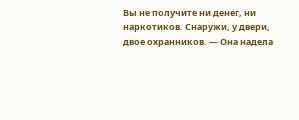Вы не получите ни денег, ни наркотиков. Снаружи, у двери, двое охранников. — Она надела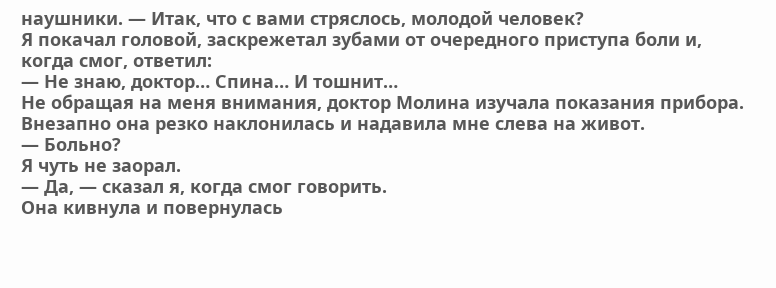наушники. — Итак, что с вами стряслось, молодой человек?
Я покачал головой, заскрежетал зубами от очередного приступа боли и, когда смог, ответил:
— Не знаю, доктор… Спина… И тошнит…
Не обращая на меня внимания, доктор Молина изучала показания прибора. Внезапно она резко наклонилась и надавила мне слева на живот.
— Больно?
Я чуть не заорал.
— Да, — сказал я, когда смог говорить.
Она кивнула и повернулась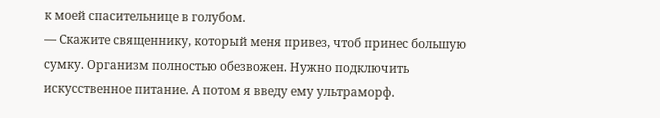к моей спасительнице в голубом.
— Скажите священнику, который меня привез, чтоб принес большую сумку. Организм полностью обезвожен. Нужно подключить искусственное питание. А потом я введу ему ультраморф.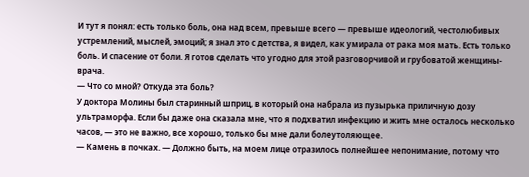И тут я понял: есть только боль, она над всем, превыше всего — превыше идеологий, честолюбивых устремлений, мыслей, эмоций; я знал это с детства, я видел, как умирала от рака моя мать. Есть только боль. И спасение от боли. Я готов сделать что угодно для этой разговорчивой и грубоватой женщины-врача.
— Что со мной? Откуда эта боль?
У доктора Молины был старинный шприц, в который она набрала из пузырька приличную дозу ультраморфа. Если бы даже она сказала мне, что я подхватил инфекцию и жить мне осталось несколько часов, — это не важно, все хорошо, только бы мне дали болеутоляющее.
— Камень в почках. — Должно быть, на моем лице отразилось полнейшее непонимание, потому что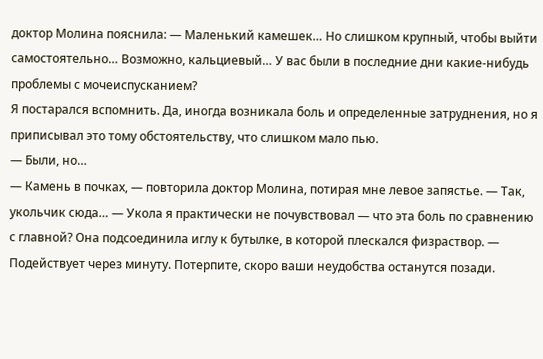доктор Молина пояснила: — Маленький камешек… Но слишком крупный, чтобы выйти самостоятельно… Возможно, кальциевый… У вас были в последние дни какие-нибудь проблемы с мочеиспусканием?
Я постарался вспомнить. Да, иногда возникала боль и определенные затруднения, но я приписывал это тому обстоятельству, что слишком мало пью.
— Были, но…
— Камень в почках, — повторила доктор Молина, потирая мне левое запястье. — Так, укольчик сюда… — Укола я практически не почувствовал — что эта боль по сравнению с главной? Она подсоединила иглу к бутылке, в которой плескался физраствор. — Подействует через минуту. Потерпите, скоро ваши неудобства останутся позади.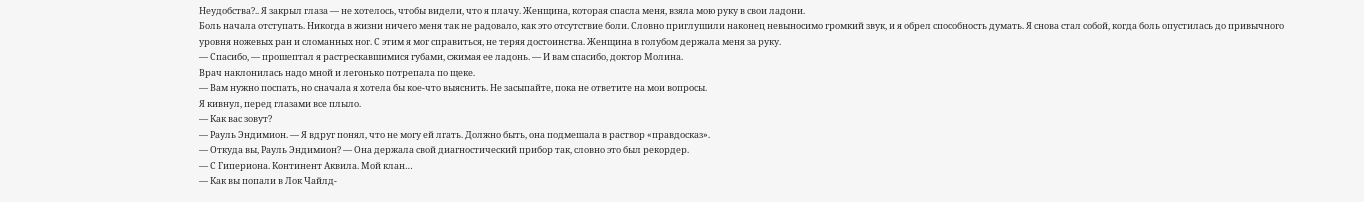Неудобства?.. Я закрыл глаза — не хотелось, чтобы видели, что я плачу. Женщина, которая спасла меня, взяла мою руку в свои ладони.
Боль начала отступать. Никогда в жизни ничего меня так не радовало, как это отсутствие боли. Словно приглушили наконец невыносимо громкий звук, и я обрел способность думать. Я снова стал собой, когда боль опустилась до привычного уровня ножевых ран и сломанных ног. С этим я мог справиться, не теряя достоинства. Женщина в голубом держала меня за руку.
— Спасибо, — прошептал я растрескавшимися губами, сжимая ее ладонь. — И вам спасибо, доктор Молина.
Врач наклонилась надо мной и легонько потрепала по щеке.
— Вам нужно поспать, но сначала я хотела бы кое-что выяснить. Не засыпайте, пока не ответите на мои вопросы.
Я кивнул, перед глазами все плыло.
— Как вас зовут?
— Рауль Эндимион. — Я вдруг понял, что не могу ей лгать. Должно быть, она подмешала в раствор «правдосказ».
— Откуда вы, Рауль Эндимион? — Она держала свой диагностический прибор так, словно это был рекордер.
— С Гипериона. Континент Аквила. Мой клан…
— Как вы попали в Лок Чайлд-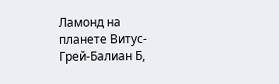Ламонд на планете Витус-Грей-Балиан Б,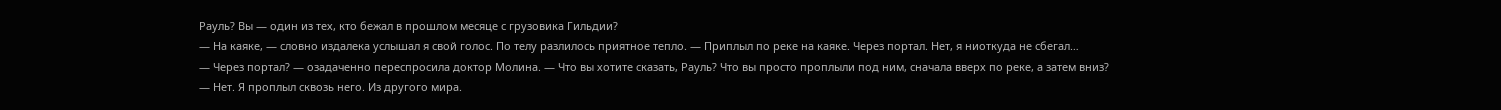Рауль? Вы — один из тех, кто бежал в прошлом месяце с грузовика Гильдии?
— На каяке, — словно издалека услышал я свой голос. По телу разлилось приятное тепло. — Приплыл по реке на каяке. Через портал. Нет, я ниоткуда не сбегал…
— Через портал? — озадаченно переспросила доктор Молина. — Что вы хотите сказать, Рауль? Что вы просто проплыли под ним, сначала вверх по реке, а затем вниз?
— Нет. Я проплыл сквозь него. Из другого мира.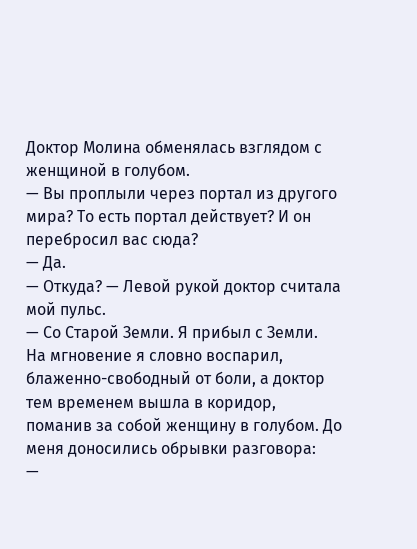Доктор Молина обменялась взглядом с женщиной в голубом.
— Вы проплыли через портал из другого мира? То есть портал действует? И он перебросил вас сюда?
— Да.
— Откуда? — Левой рукой доктор считала мой пульс.
— Со Старой Земли. Я прибыл с Земли.
На мгновение я словно воспарил, блаженно-свободный от боли, а доктор тем временем вышла в коридор, поманив за собой женщину в голубом. До меня доносились обрывки разговора:
—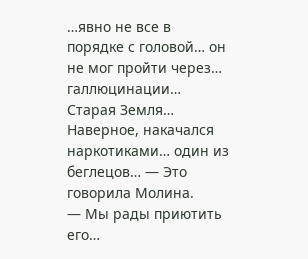…явно не все в порядке с головой… он не мог пройти через… галлюцинации… Старая Земля… Наверное, накачался наркотиками… один из беглецов… — Это говорила Молина.
— Мы рады приютить его…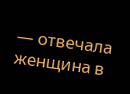— отвечала женщина в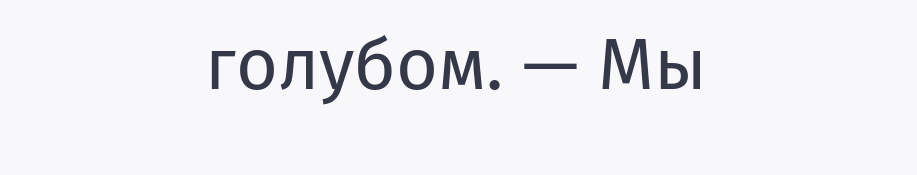голубом. — Мы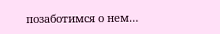позаботимся о нем…